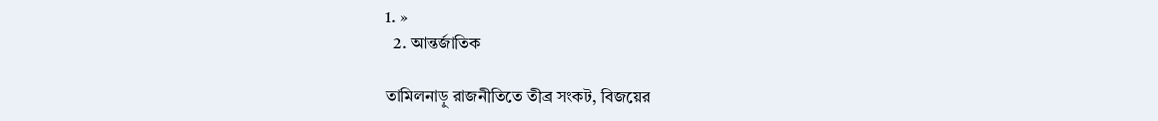1. »
  2. আন্তর্জাতিক

তামিলনাড়ু রাজনীতিতে তীব্র সংকট, বিজয়ের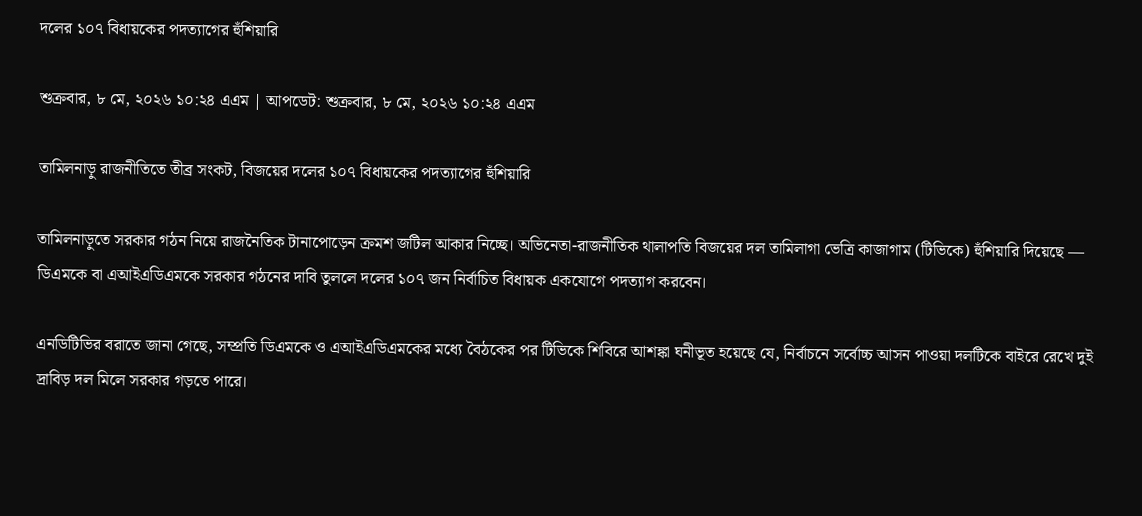দলের ১০৭ বিধায়কের পদত্যাগের হুঁশিয়ারি

শুক্রবার, ৮ মে, ২০২৬ ১০:২৪ এএম | আপডেট: শুক্রবার, ৮ মে, ২০২৬ ১০:২৪ এএম

তামিলনাড়ু রাজনীতিতে তীব্র সংকট, বিজয়ের দলের ১০৭ বিধায়কের পদত্যাগের হুঁশিয়ারি

তামিলনাড়ুতে সরকার গঠন নিয়ে রাজনৈতিক টানাপোড়েন ক্রমশ জটিল আকার নিচ্ছে। অভিনেতা-রাজনীতিক থালাপতি বিজয়ের দল তামিলাগা ভেত্রি কাজাগাম (টিভিকে) হুঁশিয়ারি দিয়েছে — ডিএমকে বা এআইএডিএমকে সরকার গঠনের দাবি তুললে দলের ১০৭ জন নির্বাচিত বিধায়ক একযোগে পদত্যাগ করবেন।

এনডিটিভির বরাতে জানা গেছে, সম্প্রতি ডিএমকে ও এআইএডিএমকের মধ্যে বৈঠকের পর টিভিকে শিবিরে আশঙ্কা ঘনীভূত হয়েছে যে, নির্বাচনে সর্বোচ্চ আসন পাওয়া দলটিকে বাইরে রেখে দুই দ্রাবিড় দল মিলে সরকার গড়তে পারে।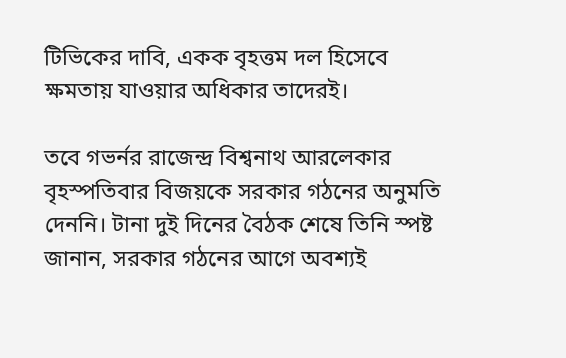টিভিকের দাবি, একক বৃহত্তম দল হিসেবে ক্ষমতায় যাওয়ার অধিকার তাদেরই।

তবে গভর্নর রাজেন্দ্র বিশ্বনাথ আরলেকার বৃহস্পতিবার বিজয়কে সরকার গঠনের অনুমতি দেননি। টানা দুই দিনের বৈঠক শেষে তিনি স্পষ্ট জানান, সরকার গঠনের আগে অবশ্যই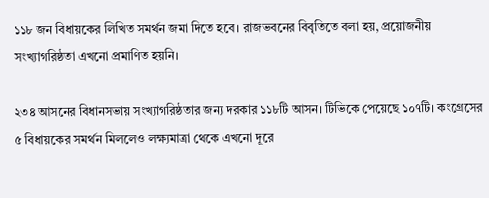১১৮ জন বিধায়কের লিখিত সমর্থন জমা দিতে হবে। রাজভবনের বিবৃতিতে বলা হয়, প্রয়োজনীয় সংখ্যাগরিষ্ঠতা এখনো প্রমাণিত হয়নি।

২৩৪ আসনের বিধানসভায় সংখ্যাগরিষ্ঠতার জন্য দরকার ১১৮টি আসন। টিভিকে পেয়েছে ১০৭টি। কংগ্রেসের ৫ বিধায়কের সমর্থন মিললেও লক্ষ্যমাত্রা থেকে এখনো দূরে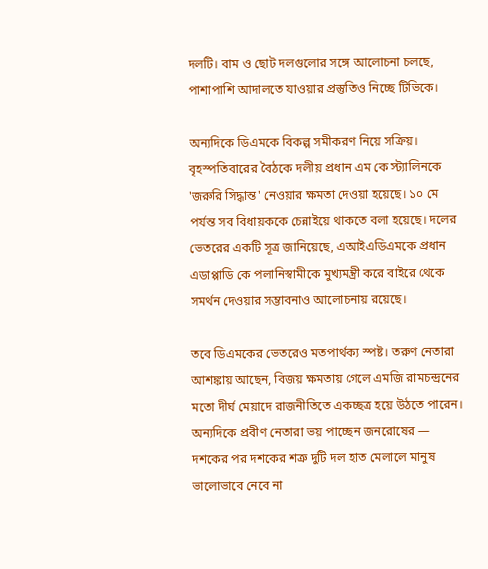দলটি। বাম ও ছোট দলগুলোর সঙ্গে আলোচনা চলছে, পাশাপাশি আদালতে যাওয়ার প্রস্তুতিও নিচ্ছে টিভিকে।

অন্যদিকে ডিএমকে বিকল্প সমীকরণ নিয়ে সক্রিয়। বৃহস্পতিবারের বৈঠকে দলীয় প্রধান এম কে স্ট্যালিনকে 'জরুরি সিদ্ধান্ত' নেওয়ার ক্ষমতা দেওয়া হয়েছে। ১০ মে পর্যন্ত সব বিধায়ককে চেন্নাইয়ে থাকতে বলা হয়েছে। দলের ভেতরের একটি সূত্র জানিয়েছে, এআইএডিএমকে প্রধান এডাপ্পাডি কে পলানিস্বামীকে মুখ্যমন্ত্রী করে বাইরে থেকে সমর্থন দেওয়ার সম্ভাবনাও আলোচনায় রয়েছে।

তবে ডিএমকের ভেতরেও মতপার্থক্য স্পষ্ট। তরুণ নেতারা আশঙ্কায় আছেন, বিজয় ক্ষমতায় গেলে এমজি রামচন্দ্রনের মতো দীর্ঘ মেয়াদে রাজনীতিতে একচ্ছত্র হয়ে উঠতে পারেন। অন্যদিকে প্রবীণ নেতারা ভয় পাচ্ছেন জনরোষের — দশকের পর দশকের শত্রু দুটি দল হাত মেলালে মানুষ ভালোভাবে নেবে না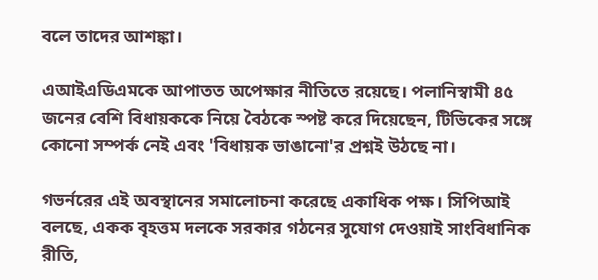বলে তাদের আশঙ্কা।

এআইএডিএমকে আপাতত অপেক্ষার নীতিতে রয়েছে। পলানিস্বামী ৪৫ জনের বেশি বিধায়ককে নিয়ে বৈঠকে স্পষ্ট করে দিয়েছেন, টিভিকের সঙ্গে কোনো সম্পর্ক নেই এবং 'বিধায়ক ভাঙানো'র প্রশ্নই উঠছে না।

গভর্নরের এই অবস্থানের সমালোচনা করেছে একাধিক পক্ষ। সিপিআই বলছে, একক বৃহত্তম দলকে সরকার গঠনের সুযোগ দেওয়াই সাংবিধানিক রীতি,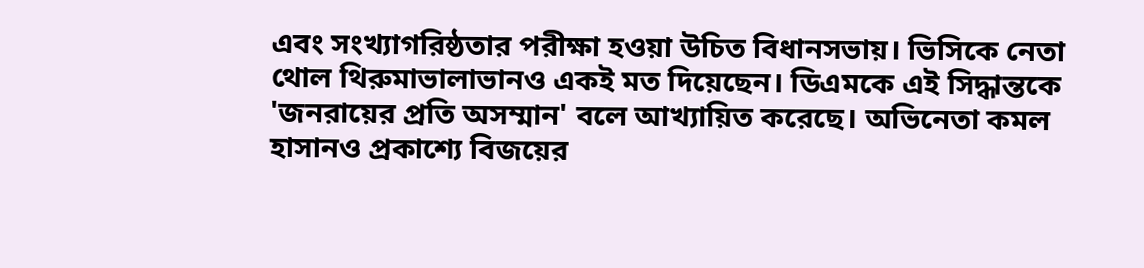এবং সংখ্যাগরিষ্ঠতার পরীক্ষা হওয়া উচিত বিধানসভায়। ভিসিকে নেতা থোল থিরুমাভালাভানও একই মত দিয়েছেন। ডিএমকে এই সিদ্ধান্তকে 'জনরায়ের প্রতি অসম্মান' বলে আখ্যায়িত করেছে। অভিনেতা কমল হাসানও প্রকাশ্যে বিজয়ের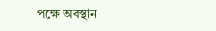পক্ষে অবস্থান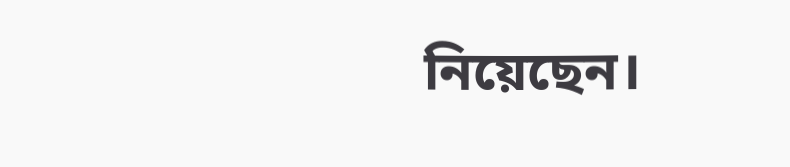নিয়েছেন।